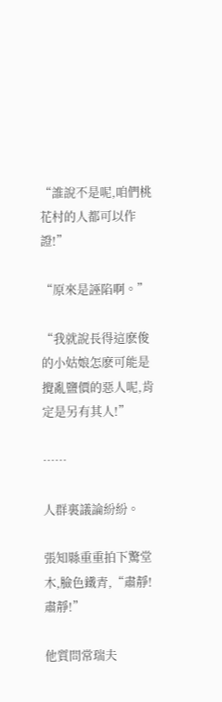“誰說不是呢,咱們桃花村的人都可以作證!”

“原來是誣陷啊。”

“我就說長得這麽俊的小姑娘怎麽可能是攪亂鹽價的惡人呢,肯定是另有其人!”

……

人群裏議論紛紛。

張知縣重重拍下驚堂木,臉色鐵青,“肅靜!肅靜!”

他質問常瑞夫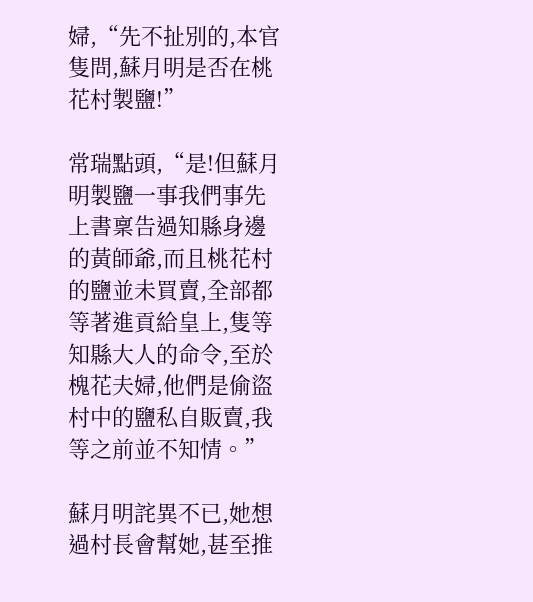婦,“先不扯別的,本官隻問,蘇月明是否在桃花村製鹽!”

常瑞點頭,“是!但蘇月明製鹽一事我們事先上書稟告過知縣身邊的黃師爺,而且桃花村的鹽並未買賣,全部都等著進貢給皇上,隻等知縣大人的命令,至於槐花夫婦,他們是偷盜村中的鹽私自販賣,我等之前並不知情。”

蘇月明詫異不已,她想過村長會幫她,甚至推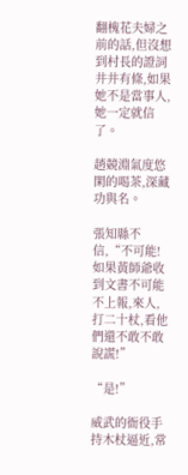翻槐花夫婦之前的話,但沒想到村長的證詞井井有條,如果她不是當事人,她一定就信了。

趙競淵氣度悠閑的喝茶,深藏功與名。

張知縣不信,“不可能!如果黃師爺收到文書不可能不上報,來人,打二十杖,看他們還不敢不敢說謊!”

“是!”

威武的衙役手持木杖逼近,常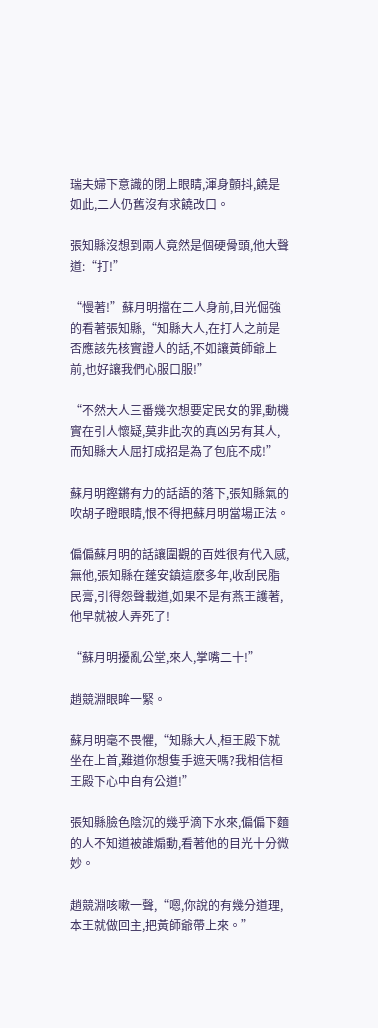瑞夫婦下意識的閉上眼睛,渾身顫抖,饒是如此,二人仍舊沒有求饒改口。

張知縣沒想到兩人竟然是個硬骨頭,他大聲道:“打!”

“慢著!”蘇月明擋在二人身前,目光倔強的看著張知縣,“知縣大人,在打人之前是否應該先核實證人的話,不如讓黃師爺上前,也好讓我們心服口服!”

“不然大人三番幾次想要定民女的罪,動機實在引人懷疑,莫非此次的真凶另有其人,而知縣大人屈打成招是為了包庇不成!”

蘇月明鏗鏘有力的話語的落下,張知縣氣的吹胡子瞪眼睛,恨不得把蘇月明當場正法。

偏偏蘇月明的話讓圍觀的百姓很有代入感,無他,張知縣在蓬安鎮這麽多年,收刮民脂民膏,引得怨聲載道,如果不是有燕王護著,他早就被人弄死了!

“蘇月明擾亂公堂,來人,掌嘴二十!”

趙競淵眼眸一緊。

蘇月明毫不畏懼,“知縣大人,桓王殿下就坐在上首,難道你想隻手遮天嗎?我相信桓王殿下心中自有公道!”

張知縣臉色陰沉的幾乎滴下水來,偏偏下麵的人不知道被誰煽動,看著他的目光十分微妙。

趙競淵咳嗽一聲,“嗯,你說的有幾分道理,本王就做回主,把黃師爺帶上來。”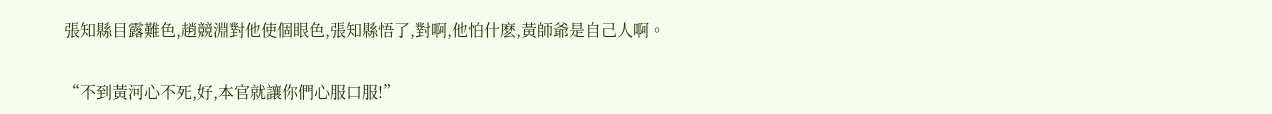張知縣目露難色,趙競淵對他使個眼色,張知縣悟了,對啊,他怕什麽,黃師爺是自己人啊。

“不到黃河心不死,好,本官就讓你們心服口服!”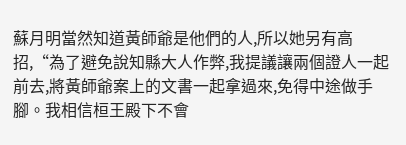蘇月明當然知道黃師爺是他們的人,所以她另有高招,“為了避免說知縣大人作弊,我提議讓兩個證人一起前去,將黃師爺案上的文書一起拿過來,免得中途做手腳。我相信桓王殿下不會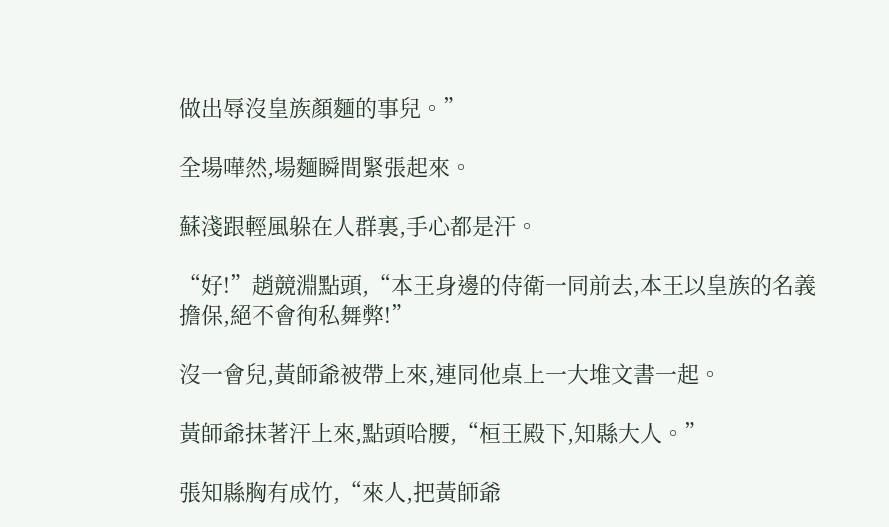做出辱沒皇族顏麵的事兒。”

全場嘩然,場麵瞬間緊張起來。

蘇淺跟輕風躲在人群裏,手心都是汗。

“好!”趙競淵點頭,“本王身邊的侍衛一同前去,本王以皇族的名義擔保,絕不會徇私舞弊!”

沒一會兒,黃師爺被帶上來,連同他桌上一大堆文書一起。

黃師爺抹著汗上來,點頭哈腰,“桓王殿下,知縣大人。”

張知縣胸有成竹,“來人,把黃師爺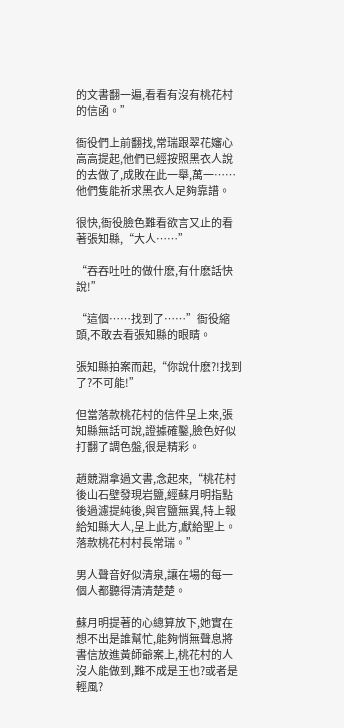的文書翻一遍,看看有沒有桃花村的信函。”

衙役們上前翻找,常瑞跟翠花嬸心高高提起,他們已經按照黑衣人說的去做了,成敗在此一舉,萬一……他們隻能祈求黑衣人足夠靠譜。

很快,衙役臉色難看欲言又止的看著張知縣,“大人……”

“吞吞吐吐的做什麽,有什麽話快說!”

“這個……找到了……”衙役縮頭,不敢去看張知縣的眼睛。

張知縣拍案而起,“你說什麽?!找到了?不可能!”

但當落款桃花村的信件呈上來,張知縣無話可說,證據確鑿,臉色好似打翻了調色盤,很是精彩。

趙競淵拿過文書,念起來,“桃花村後山石壁發現岩鹽,經蘇月明指點後過濾提純後,與官鹽無異,特上報給知縣大人,呈上此方,獻給聖上。落款桃花村村長常瑞。”

男人聲音好似清泉,讓在場的每一個人都聽得清清楚楚。

蘇月明提著的心總算放下,她實在想不出是誰幫忙,能夠悄無聲息將書信放進黃師爺案上,桃花村的人沒人能做到,難不成是王也?或者是輕風?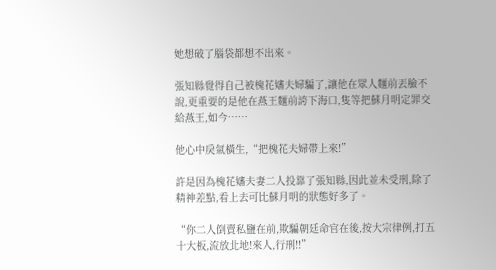她想破了腦袋都想不出來。

張知縣覺得自己被槐花嬸夫婦騙了,讓他在眾人麵前丟臉不說,更重要的是他在燕王麵前誇下海口,隻等把蘇月明定罪交給燕王,如今……

他心中戾氣橫生,“把槐花夫婦帶上來!”

許是因為槐花嬸夫妻二人投靠了張知縣,因此並未受刑,除了精神差點,看上去可比蘇月明的狀態好多了。

“你二人倒賣私鹽在前,欺騙朝廷命官在後,按大宗律例,打五十大板,流放北地!來人,行刑!!”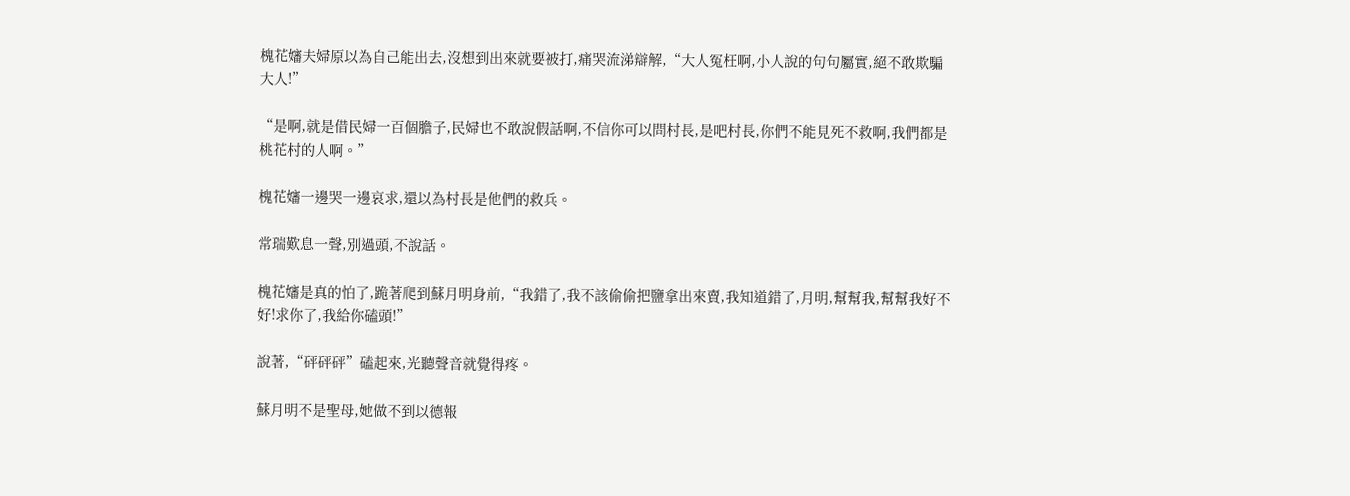槐花嬸夫婦原以為自己能出去,沒想到出來就要被打,痛哭流涕辯解,“大人冤枉啊,小人說的句句屬實,絕不敢欺騙大人!”

“是啊,就是借民婦一百個膽子,民婦也不敢說假話啊,不信你可以問村長,是吧村長,你們不能見死不救啊,我們都是桃花村的人啊。”

槐花嬸一邊哭一邊哀求,還以為村長是他們的救兵。

常瑞歎息一聲,別過頭,不說話。

槐花嬸是真的怕了,跪著爬到蘇月明身前,“我錯了,我不該偷偷把鹽拿出來賣,我知道錯了,月明,幫幫我,幫幫我好不好!求你了,我給你磕頭!”

說著,“砰砰砰”磕起來,光聽聲音就覺得疼。

蘇月明不是聖母,她做不到以德報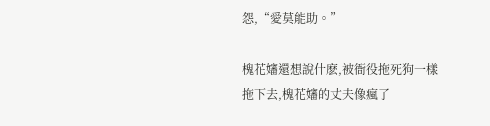怨,“愛莫能助。”

槐花嬸還想說什麽,被衙役拖死狗一樣拖下去,槐花嬸的丈夫像瘋了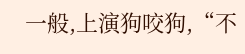一般,上演狗咬狗,“不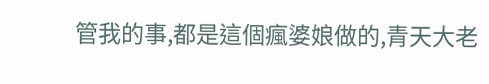管我的事,都是這個瘋婆娘做的,青天大老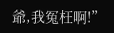爺,我冤枉啊!”